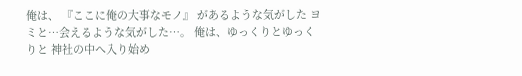俺は、 『ここに俺の大事なモノ』 があるような気がした ヨミと…会えるような気がした…。 俺は、ゆっくりとゆっくりと 神社の中へ入り始め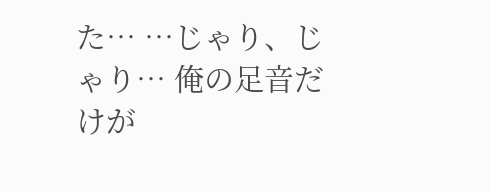た… …じゃり、じゃり… 俺の足音だけが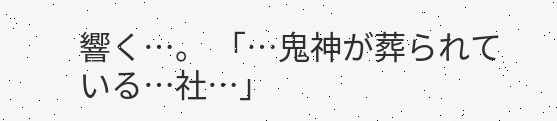響く…。 「…鬼神が葬られている…社…」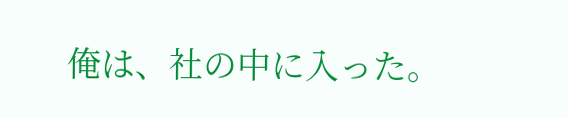俺は、社の中に入った。